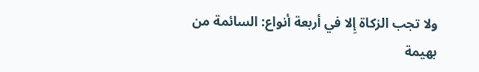ولا تجب الزكاة إِلا في أربعة أنواع: السائمة من بهيمة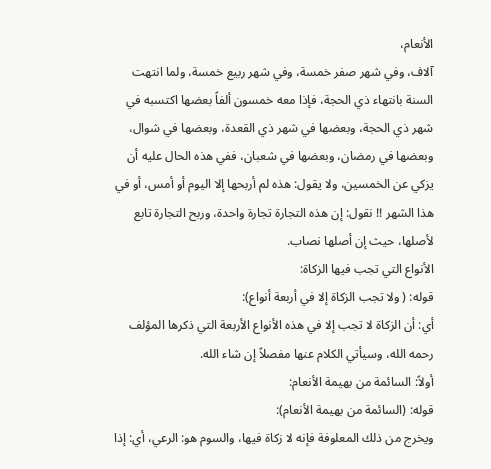الأنعام،
آلاف، وفي شهر صفر خمسة، وفي شهر ربيع خمسة، ولما انتهت السنة بانتهاء ذي الحجة، فإذا معه خمسون ألفاً بعضها اكتسبه في شهر ذي الحجة، وبعضها في شهر ذي القعدة، وبعضها في شوال، وبعضها في رمضان، وبعضها في شعبان، ففي هذه الحال عليه أن يزكي عن الخمسين، ولا يقول: هذه لم أربحها إلا اليوم أو أمس، أو في هذا الشهر !! نقول: إن هذه التجارة تجارة واحدة، وربح التجارة تابع لأصلها، حيث إن أصلها نصاب.
الأنواع التي تجب فيها الزكاة:
قوله: ( ولا تجب الزكاة إلا في أربعة أنواع):
أي: أن الزكاة لا تجب إلا في هذه الأنواع الأربعة التي ذكرها المؤلف رحمه الله، وسيأتي الكلام عنها مفصلاً إن شاء الله.
أولاً: السائمة من بهيمة الأنعام:
قوله: (السائمة من بهيمة الأنعام):
ويخرج من ذلك المعلوفة فإنه لا زكاة فيها، والسوم هو: الرعي، أي: إذا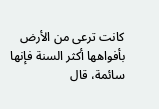كانت ترعى من الأرض بأفواهها أكثر السنة فإنها سائمة، قال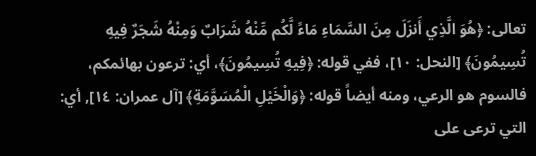تعالى: ﴿هُوَ الَّذِي أَنزَلَ مِنَ السَّمَاءِ مَاءً لَّكُم مِّنْهُ شَرَابٌ وَمِنْهُ شَجَرٌ فِيهِ تُسِيمُونَ﴾ [النحل: ١٠]، ففي قوله: ﴿فِيهِ تُسِيمُونَ﴾، أي: ترعون بهائمكم، فالسوم هو الرعي، ومنه أيضاً قوله: ﴿وَالْخَيْلِ الْمُسَوَّمَةِ﴾ [آل عمران: ١٤], أي: التي ترعى على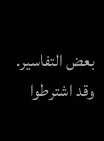بعض التفاسير.
وقد اشترطوا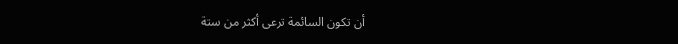أن تكون السائمة ترعى أكثر من ستة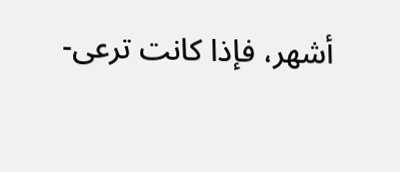أشهر، فإذا كانت ترعى-